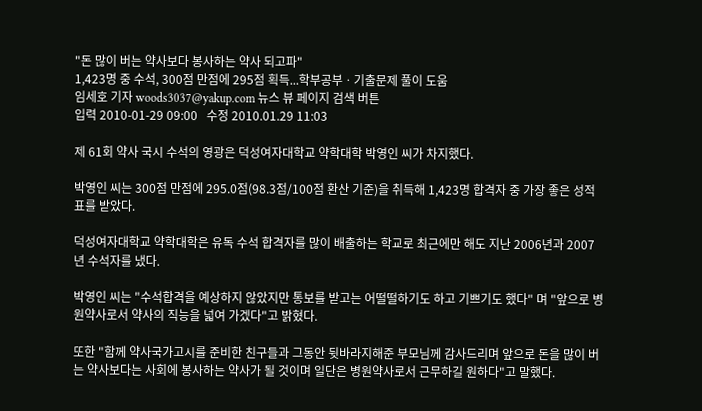"돈 많이 버는 약사보다 봉사하는 약사 되고파"
1,423명 중 수석, 300점 만점에 295점 획득...학부공부ㆍ기출문제 풀이 도움
임세호 기자 woods3037@yakup.com 뉴스 뷰 페이지 검색 버튼
입력 2010-01-29 09:00   수정 2010.01.29 11:03

제 61회 약사 국시 수석의 영광은 덕성여자대학교 약학대학 박영인 씨가 차지했다.

박영인 씨는 300점 만점에 295.0점(98.3점/100점 환산 기준)을 취득해 1,423명 합격자 중 가장 좋은 성적표를 받았다.

덕성여자대학교 약학대학은 유독 수석 합격자를 많이 배출하는 학교로 최근에만 해도 지난 2006년과 2007년 수석자를 냈다.

박영인 씨는 "수석합격을 예상하지 않았지만 통보를 받고는 어떨떨하기도 하고 기쁘기도 했다" 며 "앞으로 병원약사로서 약사의 직능을 넓여 가겠다"고 밝혔다.

또한 "함께 약사국가고시를 준비한 친구들과 그동안 뒷바라지해준 부모님께 감사드리며 앞으로 돈을 많이 버는 약사보다는 사회에 봉사하는 약사가 될 것이며 일단은 병원약사로서 근무하길 원하다"고 말했다.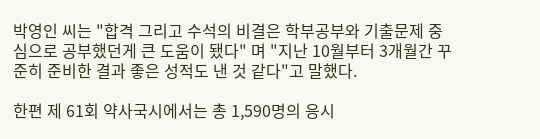박영인 씨는 "합격 그리고 수석의 비결은 학부공부와 기출문제 중심으로 공부했던게 큰 도움이 됐다" 며 "지난 10월부터 3개월간 꾸준히 준비한 결과 좋은 성적도 낸 것 같다"고 말했다.

한편 제 61회 약사국시에서는 총 1,590명의 응시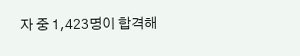자 중 1,423명이 합격해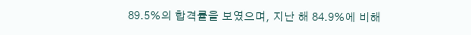89.5%의 합격률을 보였으며, 지난 해 84.9%에 비해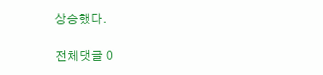상승했다.

전체댓글 0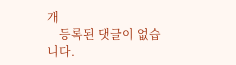개
    등록된 댓글이 없습니다.